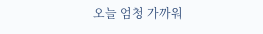오늘 엄청 가까워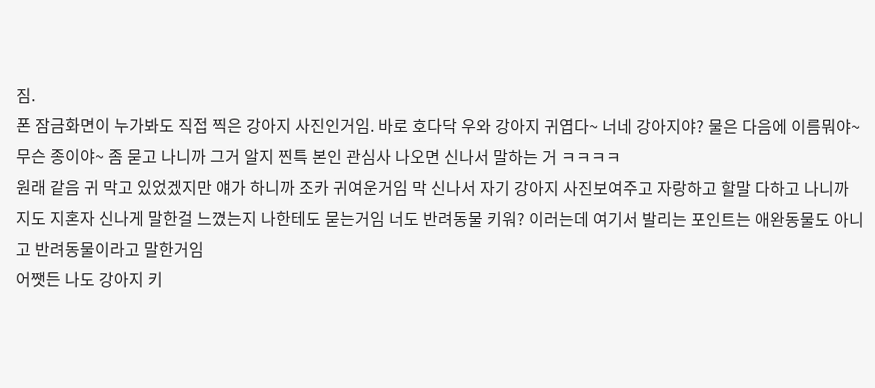짐.
폰 잠금화면이 누가봐도 직접 찍은 강아지 사진인거임. 바로 호다닥 우와 강아지 귀엽다~ 너네 강아지야? 물은 다음에 이름뭐야~ 무슨 종이야~ 좀 묻고 나니까 그거 알지 찐특 본인 관심사 나오면 신나서 말하는 거 ㅋㅋㅋㅋ
원래 같음 귀 막고 있었겠지만 얘가 하니까 조카 귀여운거임 막 신나서 자기 강아지 사진보여주고 자랑하고 할말 다하고 나니까 지도 지혼자 신나게 말한걸 느꼈는지 나한테도 묻는거임 너도 반려동물 키워? 이러는데 여기서 발리는 포인트는 애완동물도 아니고 반려동물이라고 말한거임
어쨋든 나도 강아지 키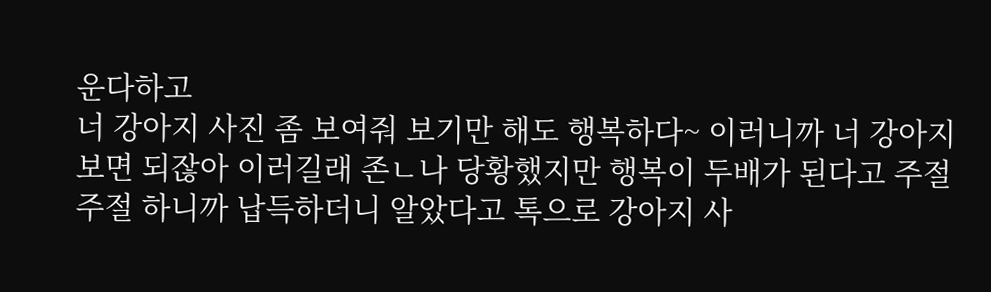운다하고
너 강아지 사진 좀 보여줘 보기만 해도 행복하다~ 이러니까 너 강아지 보면 되잖아 이러길래 존ㄴ나 당황했지만 행복이 두배가 된다고 주절주절 하니까 납득하더니 알았다고 톡으로 강아지 사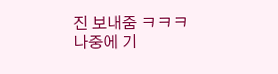진 보내줌 ㅋㅋㅋ
나중에 기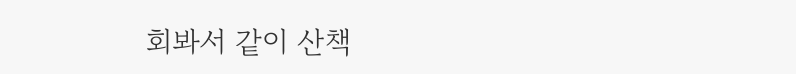회봐서 같이 산책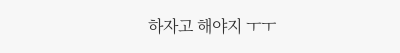하자고 해야지 ㅜㅜ